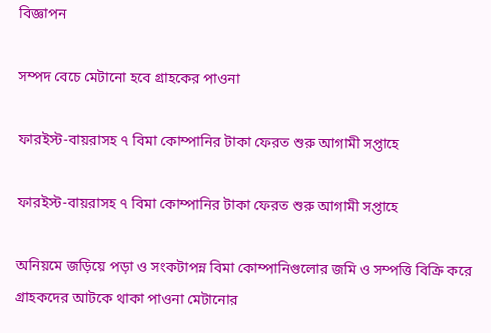বিজ্ঞাপন

সম্পদ বেচে মেটানো হবে গ্রাহকের পাওনা

ফারইস্ট-বায়রাসহ ৭ বিমা কোম্পানির টাকা ফেরত শুরু আগামী সপ্তাহে

ফারইস্ট-বায়রাসহ ৭ বিমা কোম্পানির টাকা ফেরত শুরু আগামী সপ্তাহে

অনিয়মে জড়িয়ে পড়া ও সংকটাপন্ন বিমা কোম্পানিগুলোর জমি ও সম্পত্তি বিক্রি করে গ্রাহকদের আটকে থাকা পাওনা মেটানোর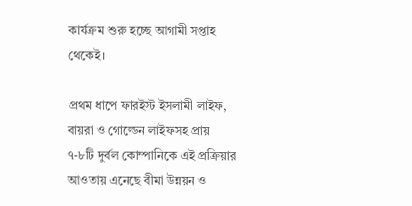কার্যক্রম শুরু হচ্ছে আগামী সপ্তাহ থেকেই।

প্রথম ধাপে ফারইস্ট ইসলামী লাইফ, বায়রা ও গোল্ডেন লাইফসহ প্রায় ৭-৮টি দুর্বল কোম্পানিকে এই প্রক্রিয়ার আওতায় এনেছে বীমা উন্নয়ন ও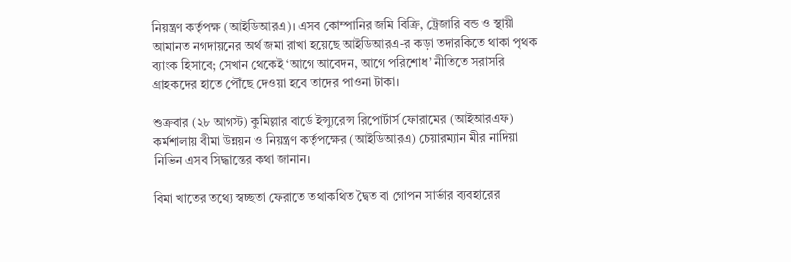নিয়ন্ত্রণ কর্তৃপক্ষ (আইডিআরএ)। এসব কোম্পানির জমি বিক্রি, ট্রেজারি বন্ড ও স্থায়ী আমানত নগদায়নের অর্থ জমা রাখা হয়েছে আইডিআরএ-র কড়া তদারকিতে থাকা পৃথক ব্যাংক হিসাবে; সেখান থেকেই ‘আগে আবেদন, আগে পরিশোধ’ নীতিতে সরাসরি গ্রাহকদের হাতে পৌঁছে দেওয়া হবে তাদের পাওনা টাকা।

শুক্রবার (২৮ আগস্ট) কুমিল্লার বার্ডে ইন্স্যুরেন্স রিপোর্টার্স ফোরামের (আইআরএফ) কর্মশালায় বীমা উন্নয়ন ও নিয়ন্ত্রণ কর্তৃপক্ষের (আইডিআরএ) চেয়ারম্যান মীর নাদিয়া নিভিন এসব সিদ্ধান্তের কথা জানান।

বিমা খাতের তথ্যে স্বচ্ছতা ফেরাতে তথাকথিত দ্বৈত বা গোপন সার্ভার ব্যবহারের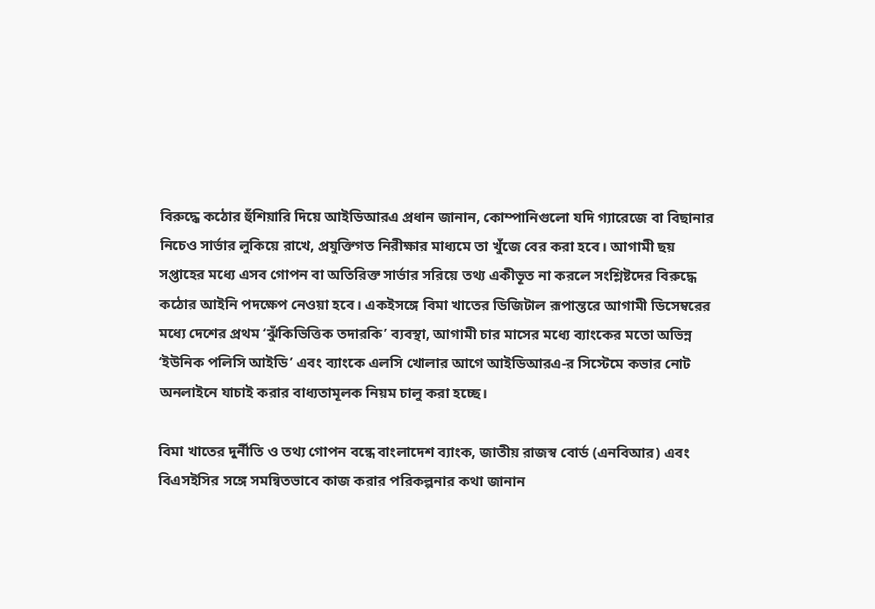বিরুদ্ধে কঠোর হুঁশিয়ারি দিয়ে আইডিআরএ প্রধান জানান, কোম্পানিগুলো যদি গ্যারেজে বা বিছানার নিচেও সার্ভার লুকিয়ে রাখে, প্রযুক্তিগত নিরীক্ষার মাধ্যমে তা খুঁজে বের করা হবে। আগামী ছয় সপ্তাহের মধ্যে এসব গোপন বা অতিরিক্ত সার্ভার সরিয়ে তথ্য একীভূত না করলে সংশ্লিষ্টদের বিরুদ্ধে কঠোর আইনি পদক্ষেপ নেওয়া হবে। একইসঙ্গে বিমা খাতের ডিজিটাল রূপান্তরে আগামী ডিসেম্বরের মধ্যে দেশের প্রথম ‘ঝুঁকিভিত্তিক তদারকি’ ব্যবস্থা, আগামী চার মাসের মধ্যে ব্যাংকের মতো অভিন্ন ‘ইউনিক পলিসি আইডি’ এবং ব্যাংকে এলসি খোলার আগে আইডিআরএ-র সিস্টেমে কভার নোট অনলাইনে যাচাই করার বাধ্যতামূলক নিয়ম চালু করা হচ্ছে।

বিমা খাতের দুর্নীতি ও তথ্য গোপন বন্ধে বাংলাদেশ ব্যাংক, জাতীয় রাজস্ব বোর্ড (এনবিআর) এবং বিএসইসির সঙ্গে সমন্বিতভাবে কাজ করার পরিকল্পনার কথা জানান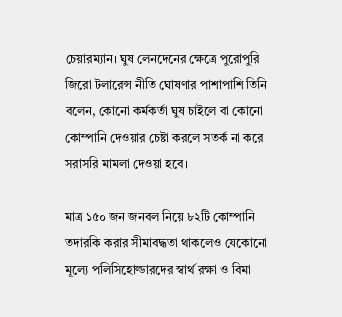চেয়ারম্যান। ঘুষ লেনদেনের ক্ষেত্রে পুরোপুরি জিরো টলারেন্স নীতি ঘোষণার পাশাপাশি তিনি বলেন, কোনো কর্মকর্তা ঘুষ চাইলে বা কোনো কোম্পানি দেওয়ার চেষ্টা করলে সতর্ক না করে সরাসরি মামলা দেওয়া হবে।

মাত্র ১৫০ জন জনবল নিয়ে ৮২টি কোম্পানি তদারকি করার সীমাবদ্ধতা থাকলেও যেকোনো মূল্যে পলিসিহোল্ডারদের স্বার্থ রক্ষা ও বিমা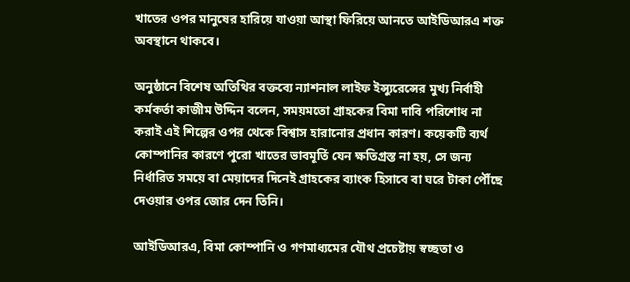খাতের ওপর মানুষের হারিয়ে যাওয়া আস্থা ফিরিয়ে আনতে আইডিআরএ শক্ত অবস্থানে থাকবে।

অনুষ্ঠানে বিশেষ অতিথির বক্তব্যে ন্যাশনাল লাইফ ইন্স্যুরেন্সের মুখ্য নির্বাহী কর্মকর্তা কাজীম উদ্দিন বলেন, সময়মতো গ্রাহকের বিমা দাবি পরিশোধ না করাই এই শিল্পের ওপর থেকে বিশ্বাস হারানোর প্রধান কারণ। কয়েকটি ব্যর্থ কোম্পানির কারণে পুরো খাতের ভাবমূর্তি যেন ক্ষতিগ্রস্ত না হয়, সে জন্য নির্ধারিত সময়ে বা মেয়াদের দিনেই গ্রাহকের ব্যাংক হিসাবে বা ঘরে টাকা পৌঁছে দেওয়ার ওপর জোর দেন তিনি।

আইডিআরএ, বিমা কোম্পানি ও গণমাধ্যমের যৌথ প্রচেষ্টায় স্বচ্ছতা ও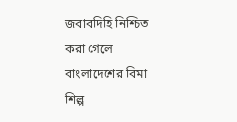জবাবদিহি নিশ্চিত করা গেলে বাংলাদেশের বিমা শিল্প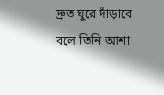দ্রুত ঘুরে দাঁড়াবে বলে তিনি আশা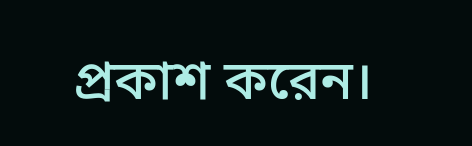প্রকাশ করেন।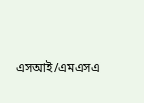এসআই/এমএসএ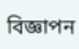বিজ্ঞাপন